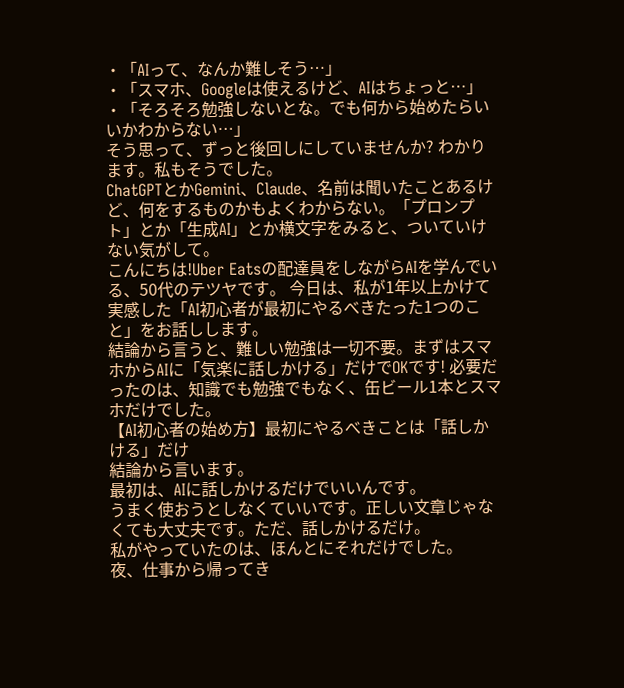・「AIって、なんか難しそう…」
・「スマホ、Googleは使えるけど、AIはちょっと…」
・「そろそろ勉強しないとな。でも何から始めたらいいかわからない…」
そう思って、ずっと後回しにしていませんか? わかります。私もそうでした。
ChatGPTとかGemini、Claude、名前は聞いたことあるけど、何をするものかもよくわからない。「プロンプト」とか「生成AI」とか横文字をみると、ついていけない気がして。
こんにちは!Uber Eatsの配達員をしながらAIを学んでいる、50代のテツヤです。 今日は、私が1年以上かけて実感した「AI初心者が最初にやるべきたった1つのこと」をお話しします。
結論から言うと、難しい勉強は一切不要。まずはスマホからAIに「気楽に話しかける」だけでOKです! 必要だったのは、知識でも勉強でもなく、缶ビール1本とスマホだけでした。
【AI初心者の始め方】最初にやるべきことは「話しかける」だけ
結論から言います。
最初は、AIに話しかけるだけでいいんです。
うまく使おうとしなくていいです。正しい文章じゃなくても大丈夫です。ただ、話しかけるだけ。
私がやっていたのは、ほんとにそれだけでした。
夜、仕事から帰ってき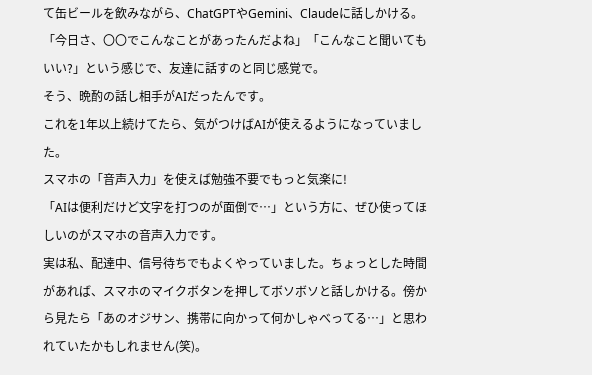て缶ビールを飲みながら、ChatGPTやGemini、Claudeに話しかける。「今日さ、〇〇でこんなことがあったんだよね」「こんなこと聞いてもいい?」という感じで、友達に話すのと同じ感覚で。
そう、晩酌の話し相手がAIだったんです。
これを1年以上続けてたら、気がつけばAIが使えるようになっていました。
スマホの「音声入力」を使えば勉強不要でもっと気楽に!
「AIは便利だけど文字を打つのが面倒で…」という方に、ぜひ使ってほしいのがスマホの音声入力です。
実は私、配達中、信号待ちでもよくやっていました。ちょっとした時間があれば、スマホのマイクボタンを押してボソボソと話しかける。傍から見たら「あのオジサン、携帯に向かって何かしゃべってる…」と思われていたかもしれません(笑)。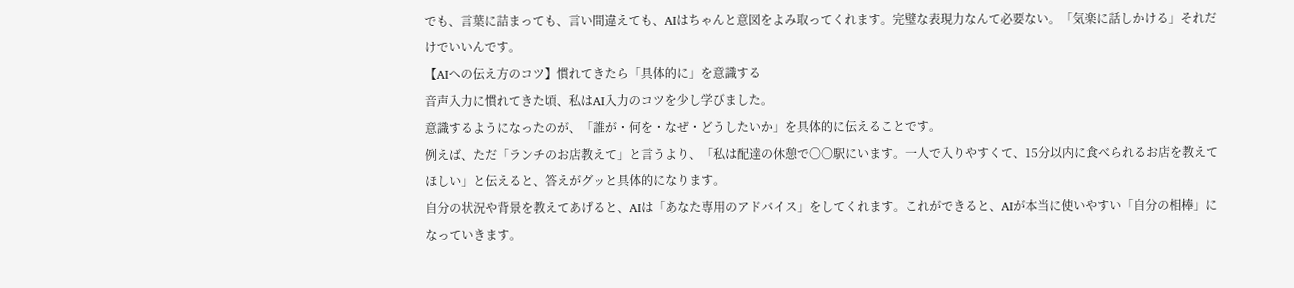でも、言葉に詰まっても、言い間違えても、AIはちゃんと意図をよみ取ってくれます。完璧な表現力なんて必要ない。「気楽に話しかける」それだけでいいんです。
【AIへの伝え方のコツ】慣れてきたら「具体的に」を意識する
音声入力に慣れてきた頃、私はAI入力のコツを少し学びました。
意識するようになったのが、「誰が・何を・なぜ・どうしたいか」を具体的に伝えることです。
例えば、ただ「ランチのお店教えて」と言うより、「私は配達の休憩で〇〇駅にいます。一人で入りやすくて、15分以内に食べられるお店を教えてほしい」と伝えると、答えがグッと具体的になります。
自分の状況や背景を教えてあげると、AIは「あなた専用のアドバイス」をしてくれます。これができると、AIが本当に使いやすい「自分の相棒」になっていきます。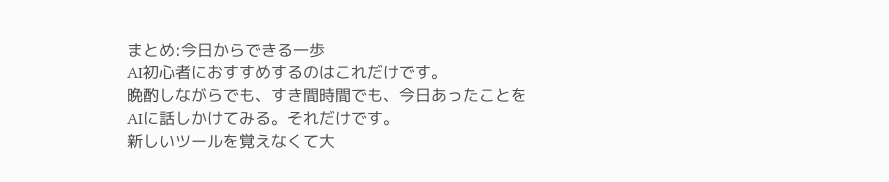まとめ:今日からできる一歩
AI初心者におすすめするのはこれだけです。
晩酌しながらでも、すき間時間でも、今日あったことをAIに話しかけてみる。それだけです。
新しいツールを覚えなくて大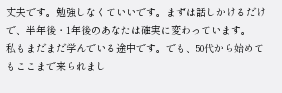丈夫です。勉強しなくていいです。まずは話しかけるだけで、半年後・1年後のあなたは確実に変わっています。
私もまだまだ学んでいる途中です。でも、50代から始めてもここまで来られまし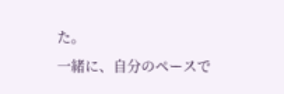た。
一緒に、自分のペースで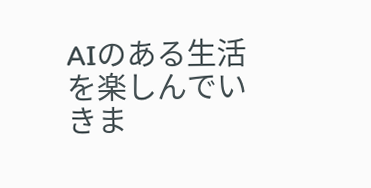AIのある生活を楽しんでいきま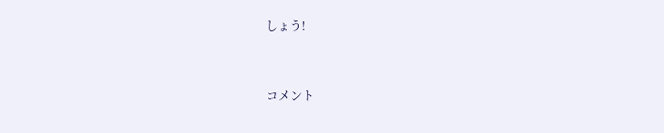しょう!


コメント